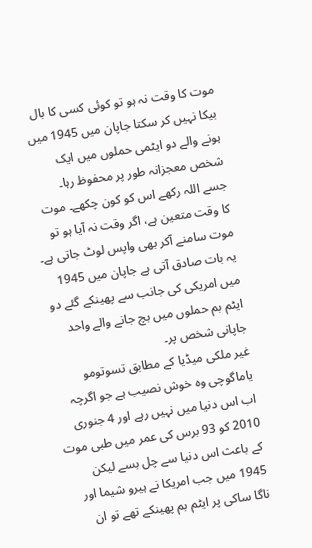موت کا وقت نہ ہو تو کوئی کسی کا بال بیکا نہیں کر سکتا جاپان میں 1945 میں ہونے والے دو ایٹمی حملوں میں ایک شخص معجزانہ طور پر محفوظ رہا۔
جسے اللہ رکھے اس کو کون چکھے۔ موت کا وقت متعین ہے، اگر وقت نہ آیا ہو تو موت سامنے آکر بھی واپس لوٹ جاتی ہے۔ یہ بات صادق آتی ہے جاپان میں 1945 میں امریکی کی جانب سے پھینکے گئے دو ایٹم بم حملوں میں بچ جانے والے واحد جاپانی شخص پر۔
غیر ملکی میڈیا کے مطابق تسوتومو یاماگوچی وہ خوش نصیب ہے جو اگرچہ اب اس دنیا میں نہیں رہے اور 4 جنوری 2010 کو 93 برس کی عمر میں طبی موت کے باعث اس دنیا سے چل بسے لیکن 1945 میں جب امریکا نے ہیرو شیما اور ناگا ساکی پر ایٹم بم پھینکے تھے تو ان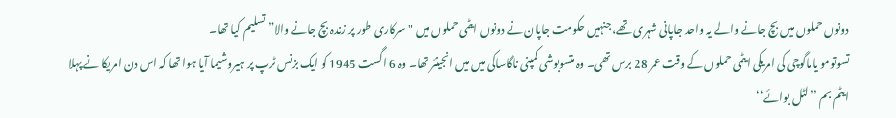دونوں حملوں میں بچ جانے والے یہ واحد جاپانی شہری تھے، جنہیں حکومت جاپان نے دونوں ایٹمی حملوں میں "سرکاری طور پر زندہ بچ جانے والا” تسلیم کیا تھا۔
تسوتومو یاماگوچی کی امریکی ایٹمی حملوں کے وقت عمر 28 برس تھی۔ وہ متسوبوشی کمپنی ناگاساکی میں میں انجینئر تھا۔ وہ 6 اگست 1945 کو ایک بزنس ٹرپ پر ہیروشیما آیا ہوا تھا کہ اس دن امریکا نے پہلا ایٹم بم ’’لٹل بوائے‘‘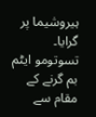ہیروشیما پر گرایا۔
تسوتومو ایٹم بم گرنے کے مقام سے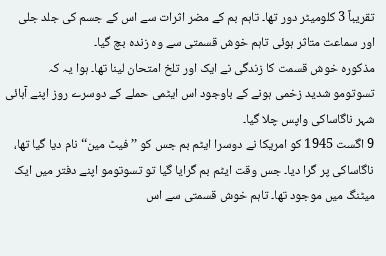تقریباً 3 کلومیٹر دور تھا۔ تاہم بم کے مضر اثرات سے اس کے جسم کی جلد جلی اور سماعت متاثر ہوئی تاہم خوش قسمتی سے وہ زندہ بچ گیا۔
مذکورہ خوش قسمت کا زندگی نے ایک اور تلخ امتحان لینا تھا۔ ہوا یہ کہ تسوتومو شدید زخمی ہونے کے باوجود اس ایٹمی حملے کے دوسرے روز اپنے آبائی شہر ناگاساکی واپس چلا گیا۔
9 اگست 1945 کو امریکا نے دوسرا ایٹم بم جس کو ’’فیٹ مین‘‘ نام دیا گیا تھا، ناگاساکی پر گرا دیا۔ جس وقت ایٹم بم گرایا گیا تو تسوتومو اپنے دفتر میں ایک میٹنگ میں موجود تھا۔ تاہم خوش قسمتی سے اس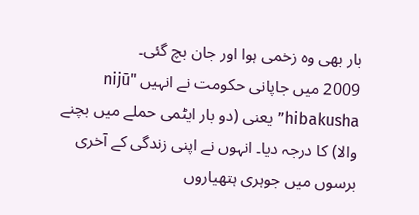بار بھی وہ زخمی ہوا اور جان بچ گئی۔
2009 میں جاپانی حکومت نے انہیں "nijū hibakusha” یعنی (دو بار ایٹمی حملے میں بچنے والا) کا درجہ دیا۔ انہوں نے اپنی زندگی کے آخری برسوں میں جوہری ہتھیاروں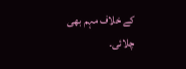کے خلاف مہم بھی چلائی۔